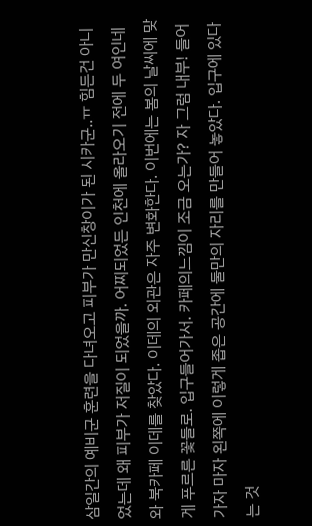삼일간의 예비군 훈련을 다녀오고 피부가 만신창이가 된 시카군..ㅠ 힘든건 아니었는데 왜 피부가 저질이 되었을까. 어찌되었든 인천에 올라오기 전에 두 여인네와 북카페 이데를 찾았다. 이데의 외관은 자주 변화한다. 이번에는 봄의 날씨에 맞게 푸르른 꽃들로. 입구들어가서. 카페의느낌이 조금 오는가? 자 그럼 내부! 들어가자 마자 왼쪽에 이렇게 좁은 공간에 둘만의 자리를 만들어 놓았다. 입구에 있다는 것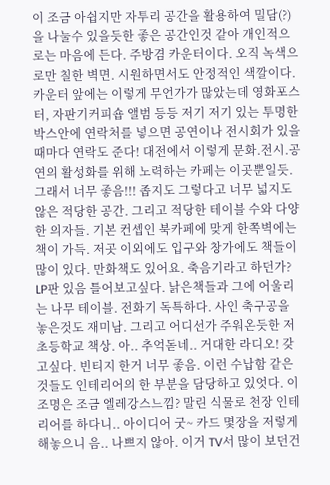이 조금 아쉽지만 자투리 공간을 활용하여 밀담(?)을 나눌수 있을듯한 좋은 공간인것 같아 개인적으로는 마음에 든다. 주방겸 카운터이다. 오직 녹색으로만 칠한 벽면. 시원하면서도 안정적인 색깔이다. 카운터 앞에는 이렇게 무언가가 많았는데 영화포스터, 자판기커피숍 앨범 등등 저기 저기 있는 투명한 박스안에 연락처를 넣으면 공연이나 전시회가 있을때마다 연락도 준다! 대전에서 이렇게 문화.전시.공연의 활성화를 위해 노력하는 카페는 이곳뿐일듯. 그래서 너무 좋음!!! 좁지도 그렇다고 너무 넓지도 않은 적당한 공간. 그리고 적당한 테이블 수와 다양한 의자들. 기본 컨셉인 북카페에 맞게 한쪽벽에는 책이 가득. 저곳 이외에도 입구와 창가에도 책들이 많이 있다. 만화책도 있어요. 축음기라고 하던가? LP판 있음 틀어보고싶다. 낡은책들과 그에 어울리는 나무 테이블. 전화기 독특하다. 사인 축구공을 놓은것도 재미남. 그리고 어디선가 주워온듯한 저 초등학교 책상. 아.. 추억돋네.. 거대한 라디오! 갖고싶다. 빈티지 한거 너무 좋음. 이런 수납함 같은것들도 인테리어의 한 부분을 담당하고 있엇다. 이 조명은 조금 엘레강스느낌? 말린 식물로 천장 인테리어를 하다니.. 아이디어 굿~ 카드 몇장을 저렇게 해놓으니 음.. 나쁘지 않아. 이거 TV서 많이 보던건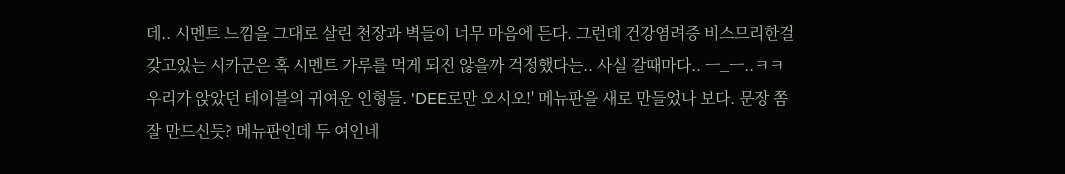데.. 시멘트 느낌을 그대로 살린 천장과 벽들이 너무 마음에 든다. 그런데 건강염려증 비스므리한걸 갖고있는 시카군은 혹 시멘트 가루를 먹게 되진 않을까 걱정했다는.. 사실 갈때마다.. ㅡ_ㅡ..ㅋㅋ 우리가 앉았던 테이블의 귀여운 인형들. 'DEE로만 오시오!' 메뉴판을 새로 만들었나 보다. 문장 쫌 잘 만드신듯? 메뉴판인데 두 여인네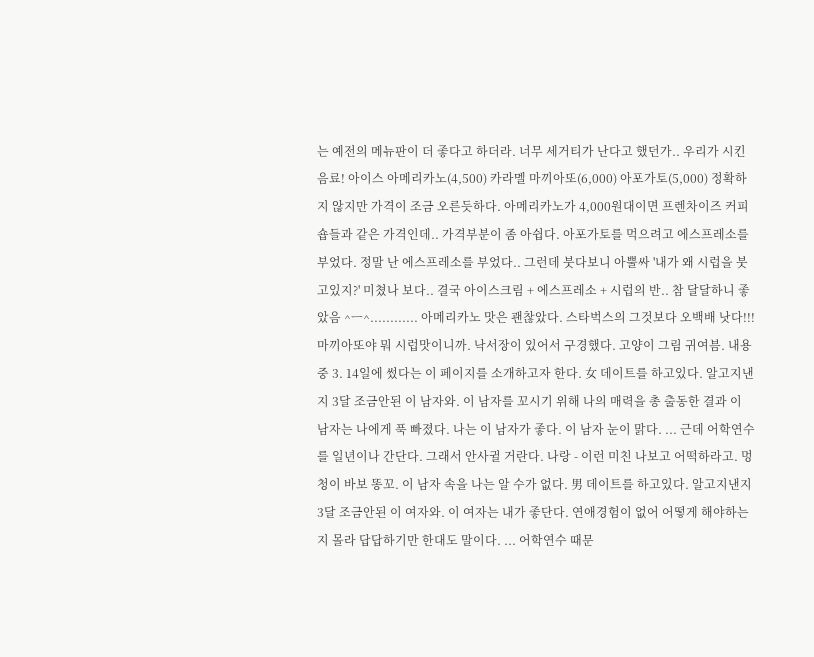는 예전의 메뉴판이 더 좋다고 하더라. 너무 세거티가 난다고 했던가.. 우리가 시킨 음료! 아이스 아메리카노(4,500) 카라멜 마끼아또(6,000) 아포가토(5,000) 정확하지 않지만 가격이 조금 오른듯하다. 아메리카노가 4,000원대이면 프렌차이즈 커피숍들과 같은 가격인데.. 가격부분이 좀 아쉽다. 아포가토를 먹으려고 에스프레소를 부었다. 정말 난 에스프레소를 부었다.. 그런데 붓다보니 아뿔싸 '내가 왜 시럽을 붓고있지?' 미쳤나 보다.. 결국 아이스크림 + 에스프레소 + 시럽의 반.. 참 달달하니 좋았음 ^ㅡ^............ 아메리카노 맛은 괜찮았다. 스타벅스의 그것보다 오백배 낫다!!! 마끼아또야 뭐 시럽맛이니까. 낙서장이 있어서 구경했다. 고양이 그림 귀여븜. 내용중 3. 14일에 썼다는 이 페이지를 소개하고자 한다. 女 데이트를 하고있다. 알고지낸지 3달 조금안된 이 남자와. 이 남자를 꼬시기 위해 나의 매력을 총 출동한 결과 이 남자는 나에게 푹 빠졌다. 나는 이 남자가 좋다. 이 남자 눈이 맑다. ... 근데 어학연수를 일년이나 간단다. 그래서 안사귈 거란다. 나랑 - 이런 미친 나보고 어떡하라고. 멍청이 바보 똥꼬. 이 남자 속을 나는 알 수가 없다. 男 데이트를 하고있다. 알고지낸지 3달 조금안된 이 여자와. 이 여자는 내가 좋단다. 연애경험이 없어 어떻게 해야하는지 몰라 답답하기만 한대도 말이다. ... 어학연수 때문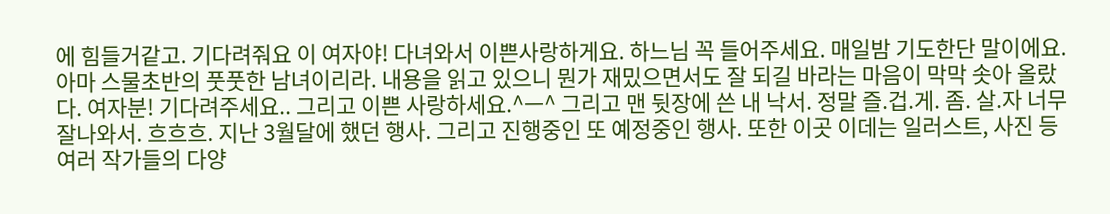에 힘들거같고. 기다려줘요 이 여자야! 다녀와서 이쁜사랑하게요. 하느님 꼭 들어주세요. 매일밤 기도한단 말이에요. 아마 스물초반의 풋풋한 남녀이리라. 내용을 읽고 있으니 뭔가 재밌으면서도 잘 되길 바라는 마음이 막막 솟아 올랐다. 여자분! 기다려주세요.. 그리고 이쁜 사랑하세요.^ㅡ^ 그리고 맨 뒷장에 쓴 내 낙서. 정말 즐.겁.게. 좀. 살.자 너무 잘나와서. 흐흐흐. 지난 3월달에 했던 행사. 그리고 진행중인 또 예정중인 행사. 또한 이곳 이데는 일러스트, 사진 등 여러 작가들의 다양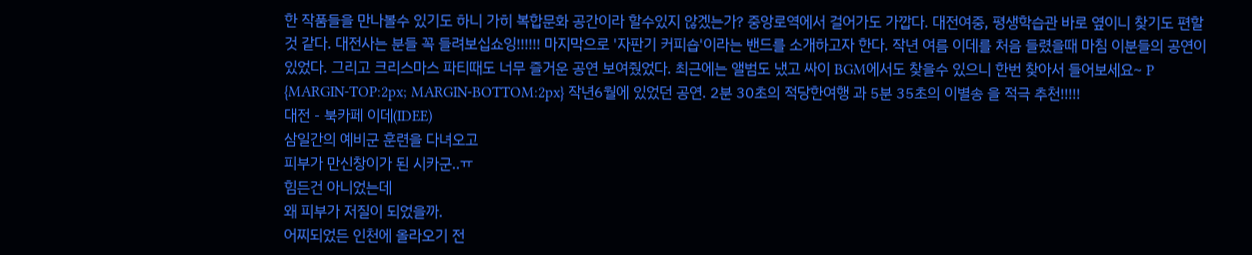한 작품들을 만나볼수 있기도 하니 가히 복합문화 공간이라 할수있지 않겠는가? 중앙로역에서 걸어가도 가깝다. 대전여중, 평생학습관 바로 옆이니 찾기도 편할것 같다. 대전사는 분들 꼭 들려보십쇼잉!!!!!! 마지막으로 '자판기 커피숍'이라는 밴드를 소개하고자 한다. 작년 여름 이데를 처음 들렸을때 마침 이분들의 공연이 있었다. 그리고 크리스마스 파티때도 너무 즐거운 공연 보여줬었다. 최근에는 앨범도 냈고 싸이 BGM에서도 찾을수 있으니 한번 찾아서 들어보세요~ P {MARGIN-TOP:2px; MARGIN-BOTTOM:2px} 작년6월에 있었던 공연. 2분 30초의 적당한여행 과 5분 35초의 이별송 을 적극 추천!!!!!
대전 - 북카페 이데(IDEE)
삼일간의 예비군 훈련을 다녀오고
피부가 만신창이가 된 시카군..ㅠ
힘든건 아니었는데
왜 피부가 저질이 되었을까.
어찌되었든 인천에 올라오기 전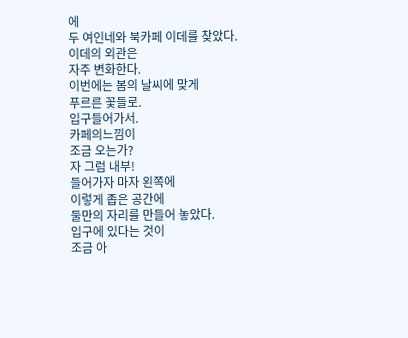에
두 여인네와 북카페 이데를 찾았다.
이데의 외관은
자주 변화한다.
이번에는 봄의 날씨에 맞게
푸르른 꽃들로.
입구들어가서.
카페의느낌이
조금 오는가?
자 그럼 내부!
들어가자 마자 왼쪽에
이렇게 좁은 공간에
둘만의 자리를 만들어 놓았다.
입구에 있다는 것이
조금 아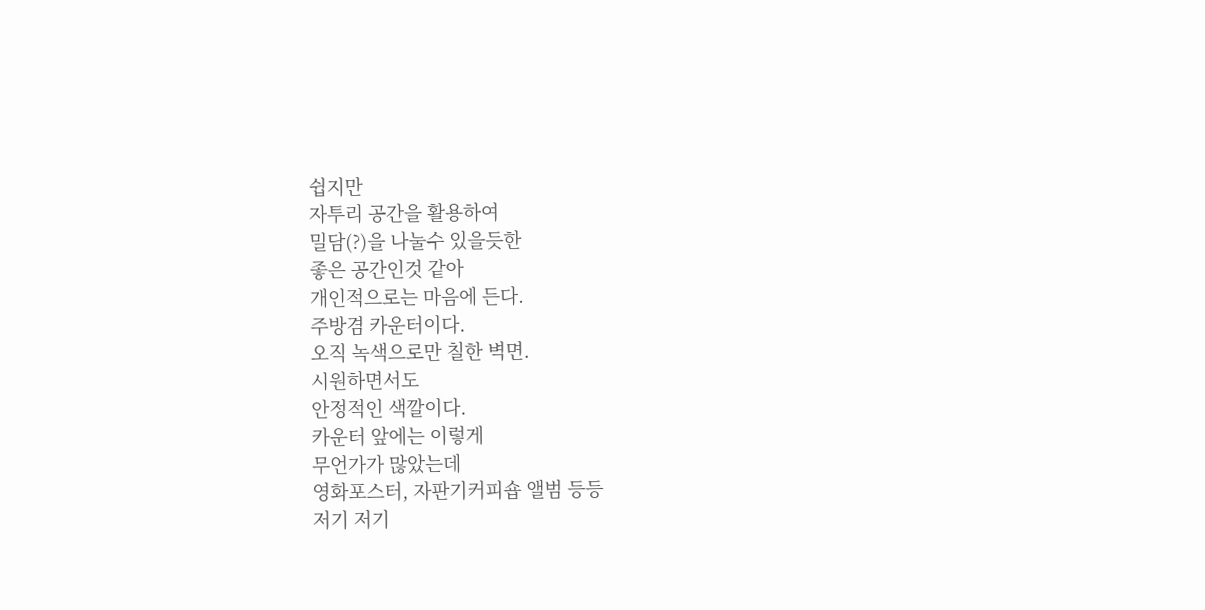쉽지만
자투리 공간을 활용하여
밀담(?)을 나눌수 있을듯한
좋은 공간인것 같아
개인적으로는 마음에 든다.
주방겸 카운터이다.
오직 녹색으로만 칠한 벽면.
시원하면서도
안정적인 색깔이다.
카운터 앞에는 이렇게
무언가가 많았는데
영화포스터, 자판기커피숍 앨범 등등
저기 저기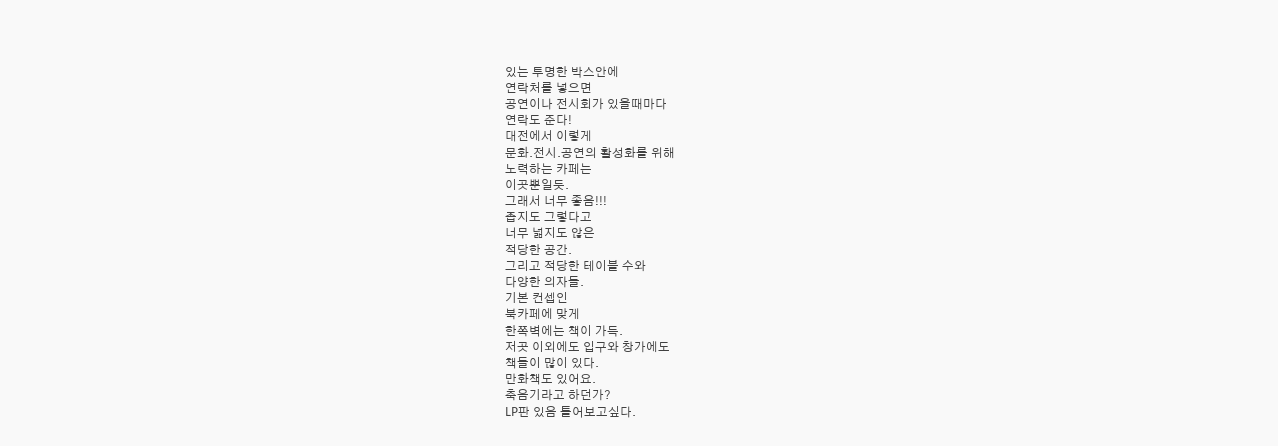있는 투명한 박스안에
연락처를 넣으면
공연이나 전시회가 있을때마다
연락도 준다!
대전에서 이렇게
문화.전시.공연의 활성화를 위해
노력하는 카페는
이곳뿐일듯.
그래서 너무 좋음!!!
좁지도 그렇다고
너무 넓지도 않은
적당한 공간.
그리고 적당한 테이블 수와
다양한 의자들.
기본 컨셉인
북카페에 맞게
한쪽벽에는 책이 가득.
저곳 이외에도 입구와 창가에도
책들이 많이 있다.
만화책도 있어요.
축음기라고 하던가?
LP판 있음 틀어보고싶다.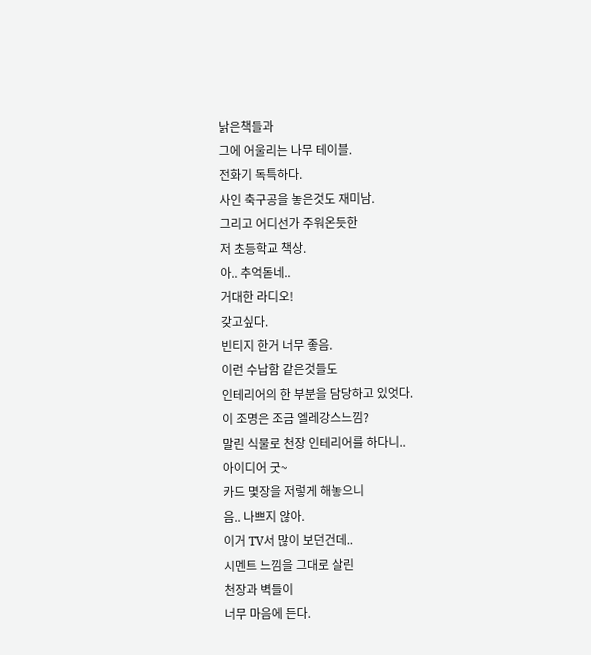낡은책들과
그에 어울리는 나무 테이블.
전화기 독특하다.
사인 축구공을 놓은것도 재미남.
그리고 어디선가 주워온듯한
저 초등학교 책상.
아.. 추억돋네..
거대한 라디오!
갖고싶다.
빈티지 한거 너무 좋음.
이런 수납함 같은것들도
인테리어의 한 부분을 담당하고 있엇다.
이 조명은 조금 엘레강스느낌?
말린 식물로 천장 인테리어를 하다니..
아이디어 굿~
카드 몇장을 저렇게 해놓으니
음.. 나쁘지 않아.
이거 TV서 많이 보던건데..
시멘트 느낌을 그대로 살린
천장과 벽들이
너무 마음에 든다.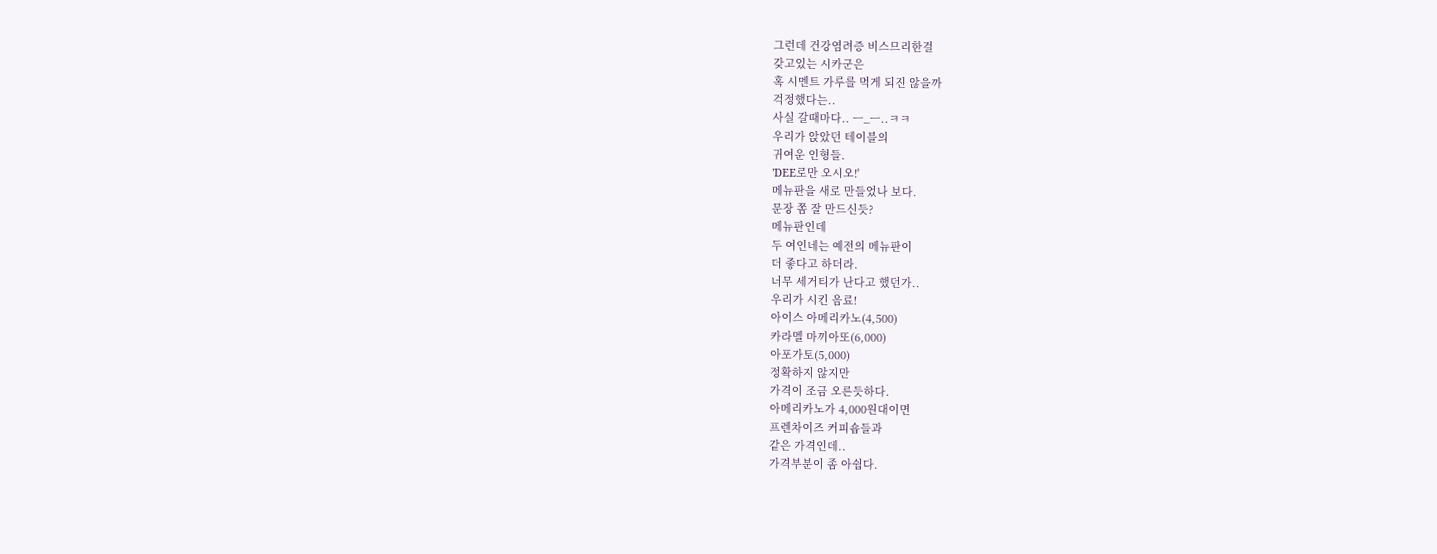그런데 건강염려증 비스므리한걸
갖고있는 시카군은
혹 시멘트 가루를 먹게 되진 않을까
걱정했다는..
사실 갈때마다.. ㅡ_ㅡ..ㅋㅋ
우리가 앉았던 테이블의
귀여운 인형들.
'DEE로만 오시오!'
메뉴판을 새로 만들었나 보다.
문장 쫌 잘 만드신듯?
메뉴판인데
두 여인네는 예전의 메뉴판이
더 좋다고 하더라.
너무 세거티가 난다고 했던가..
우리가 시킨 음료!
아이스 아메리카노(4,500)
카라멜 마끼아또(6,000)
아포가토(5,000)
정확하지 않지만
가격이 조금 오른듯하다.
아메리카노가 4,000원대이면
프렌차이즈 커피숍들과
같은 가격인데..
가격부분이 좀 아쉽다.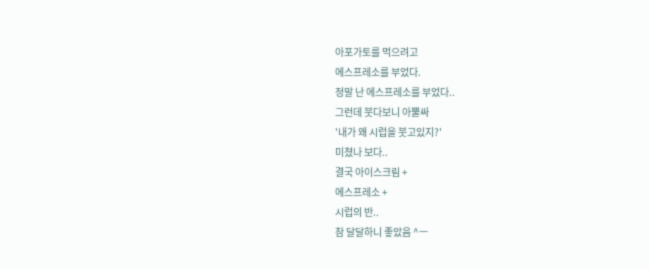아포가토를 먹으려고
에스프레소를 부었다.
정말 난 에스프레소를 부었다..
그런데 붓다보니 아뿔싸
'내가 왜 시럽을 붓고있지?'
미쳤나 보다..
결국 아이스크림 +
에스프레소 +
시럽의 반..
참 달달하니 좋았음 ^ㅡ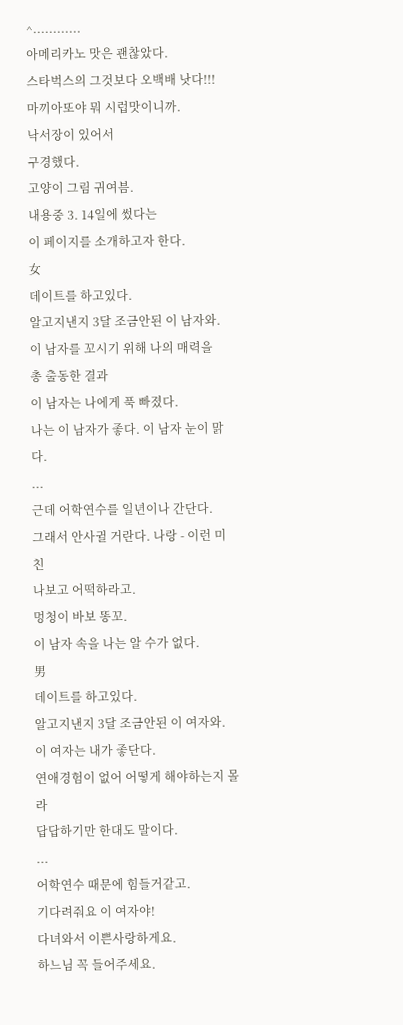^............
아메리카노 맛은 괜찮았다.
스타벅스의 그것보다 오백배 낫다!!!
마끼아또야 뭐 시럽맛이니까.
낙서장이 있어서
구경했다.
고양이 그림 귀여븜.
내용중 3. 14일에 썼다는
이 페이지를 소개하고자 한다.
女
데이트를 하고있다.
알고지낸지 3달 조금안된 이 남자와.
이 남자를 꼬시기 위해 나의 매력을
총 출동한 결과
이 남자는 나에게 푹 빠졌다.
나는 이 남자가 좋다. 이 남자 눈이 맑다.
...
근데 어학연수를 일년이나 간단다.
그래서 안사귈 거란다. 나랑 - 이런 미친
나보고 어떡하라고.
멍청이 바보 똥꼬.
이 남자 속을 나는 알 수가 없다.
男
데이트를 하고있다.
알고지낸지 3달 조금안된 이 여자와.
이 여자는 내가 좋단다.
연애경험이 없어 어떻게 해야하는지 몰라
답답하기만 한대도 말이다.
...
어학연수 때문에 힘들거같고.
기다려줘요 이 여자야!
다녀와서 이쁜사랑하게요.
하느님 꼭 들어주세요.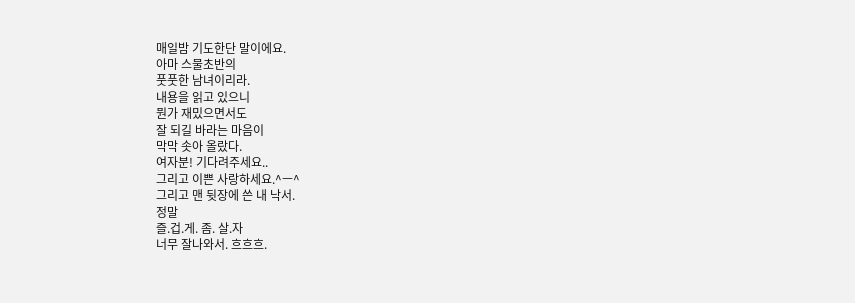매일밤 기도한단 말이에요.
아마 스물초반의
풋풋한 남녀이리라.
내용을 읽고 있으니
뭔가 재밌으면서도
잘 되길 바라는 마음이
막막 솟아 올랐다.
여자분! 기다려주세요..
그리고 이쁜 사랑하세요.^ㅡ^
그리고 맨 뒷장에 쓴 내 낙서.
정말
즐.겁.게. 좀. 살.자
너무 잘나와서. 흐흐흐.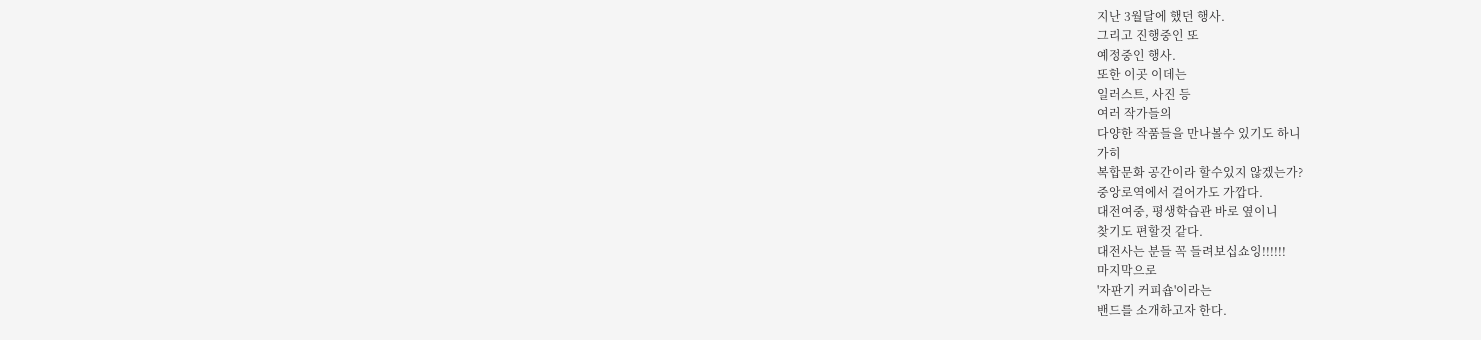지난 3월달에 했던 행사.
그리고 진행중인 또
예정중인 행사.
또한 이곳 이데는
일러스트, 사진 등
여러 작가들의
다양한 작품들을 만나볼수 있기도 하니
가히
복합문화 공간이라 할수있지 않겠는가?
중앙로역에서 걸어가도 가깝다.
대전여중, 평생학습관 바로 옆이니
찾기도 편할것 같다.
대전사는 분들 꼭 들려보십쇼잉!!!!!!
마지막으로
'자판기 커피숍'이라는
밴드를 소개하고자 한다.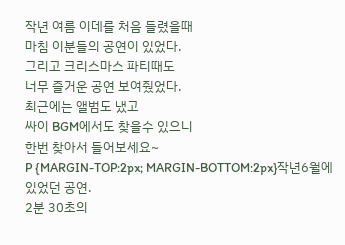작년 여름 이데를 처음 들렸을때
마침 이분들의 공연이 있었다.
그리고 크리스마스 파티때도
너무 즐거운 공연 보여줬었다.
최근에는 앨범도 냈고
싸이 BGM에서도 찾을수 있으니
한번 찾아서 들어보세요~
P {MARGIN-TOP:2px; MARGIN-BOTTOM:2px}작년6월에 있었던 공연.
2분 30초의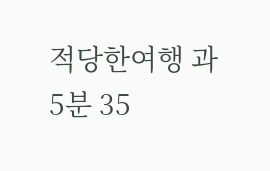적당한여행 과
5분 35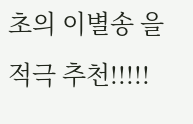초의 이별송 을
적극 추천!!!!!